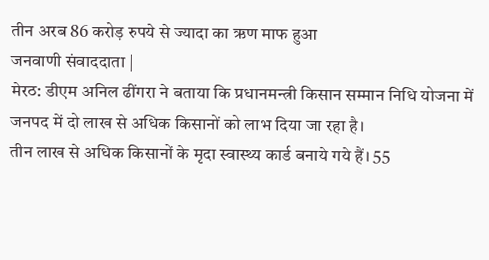तीन अरब 86 करोड़ रुपये से ज्यादा का ऋण माफ हुआ
जनवाणी संवाददाता |
मेरठ: डीएम अनिल ढींगरा ने बताया कि प्रधानमन्त्री किसान सम्मान निधि योजना में जनपद में दो लाख से अधिक किसानों को लाभ दिया जा रहा है।
तीन लाख से अधिक किसानों के मृदा स्वास्थ्य कार्ड बनाये गये हैं। 55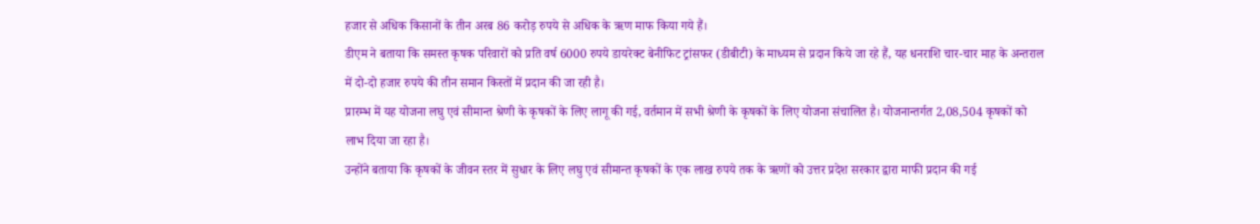हजार से अधिक किसानों के तीन अरब 86 करोड़ रुपये से अधिक के ऋण माफ किया गये हैं।
डीएम ने बताया कि समस्त कृषक परिवारों को प्रति वर्ष 6000 रुपये डायरेक्ट बेनीफिट ट्रांसफर (डीबीटी) के माध्यम से प्रदान किये जा रहे हैं, यह धनराशि चार-चार माह के अन्तराल में दो-दो हजार रुपये की तीन समान किस्तों में प्रदान की जा रही है।
प्रारम्भ में यह योजना लघु एवं सीमान्त श्रेणी के कृषकों के लिए लागू की गई, वर्तमान में सभी श्रेणी के कृषकों के लिए योजना संचालित है। योजनान्तर्गत 2,08,504 कृषकों को लाभ दिया जा रहा है।
उन्होंने बताया कि कृषकों के जीवन स्तर में सुधार के लिए लघु एवं सीमान्त कृषकों के एक लाख रुपये तक के ऋणों को उत्तर प्रदेश सरकार द्वारा माफी प्रदान की गई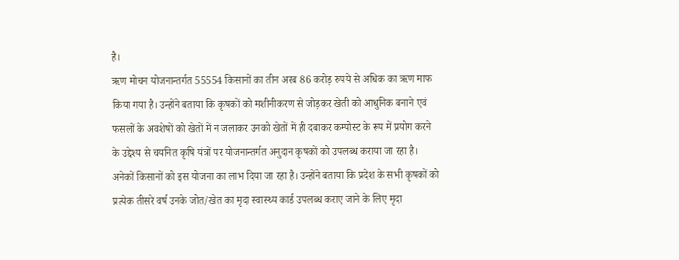है।
ऋण मोचन योजनान्तर्गत 55554 किसानों का तीन अरब 86 करोड़ रुपये से अधिक का ऋण माफ किया गया है। उन्होंने बताया कि कृषकों को मशीनीकरण से जोड़कर खेती को आधुनिक बनाने एवं फसलों के अवशेषों को खेतों में न जलाकर उनको खेतों में ही दबाकर कम्पोस्ट के रूप में प्रयोग करने के उद्देश्य से चयनित कृषि यंत्रों पर योजनान्तर्गत अनुदान कृषकों को उपलब्ध कराया जा रहा है।
अनेकों किसानों को इस योजना का लाभ दिया जा रहा है। उन्होंने बताया कि प्रदेश के सभी कृषकों को प्रत्येक तीसरे वर्ष उनके जोत/खेत का मृदा स्वास्थ्य कार्ड उपलब्ध कराए जाने के लिए मृदा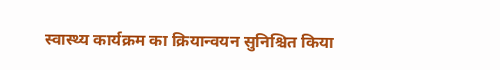स्वास्थ्य कार्यक्रम का क्रियान्वयन सुनिश्चित किया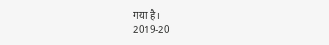गया है।
2019-20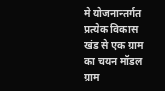मे योजनान्तर्गत प्रत्येक विकास खंड से एक ग्राम का चयन मॉडल ग्राम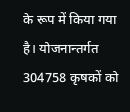के रूप में किया गया है। योजनान्तर्गत 304758 कृषकों को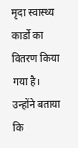मृदा स्वास्थ्य कार्डो का वितरण किया गया है।
उन्होंने बताया कि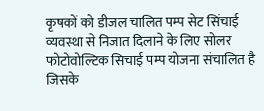कृषकों को डीजल चालित पम्प सेट सिंचाई व्यवस्था से निजात दिलाने के लिए सोलर फोटोवोल्टिक सिचाई पम्प योजना संचालित है जिसके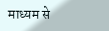माध्यम से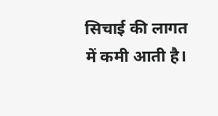सिचाई की लागत में कमी आती है।